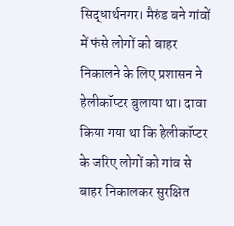सिद्धार्थनगर। मैरुंड बने गांवों में फंसे लोगों को बाहर निकालने के लिए प्रशासन ने हेलीकॉप्टर बुलाया था। दावा किया गया था कि हेलीकॉप्टर के जरिए लोगों को गांव से बाहर निकालकर सुरक्षित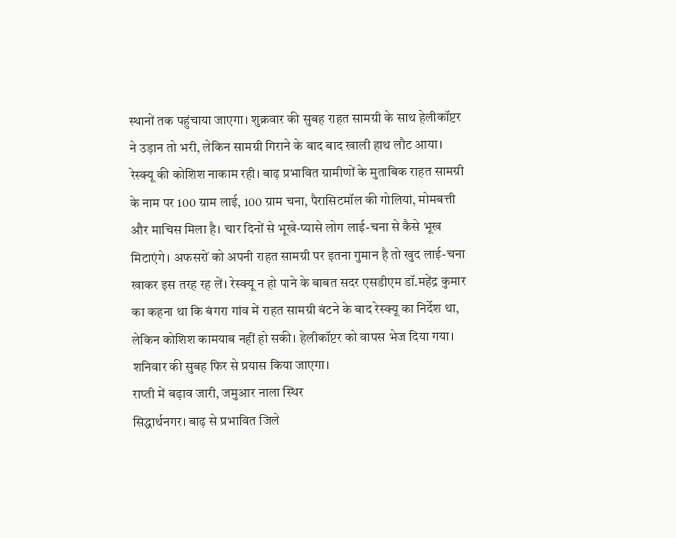स्थानों तक पहुंचाया जाएगा। शुक्रवार की सुबह राहत सामग्री के साथ हेलीकॉप्टर ने उड़ान तो भरी, लेकिन सामग्री गिराने के बाद बाद खाली हाथ लौट आया। रेस्क्यू की कोशिश नाकाम रही। बाढ़ प्रभावित ग्रामीणों के मुताबिक राहत सामग्री के नाम पर 100 ग्राम लाई, 100 ग्राम चना, पैरासिटमॉल की गोलियां, मोमबत्ती और माचिस मिला है। चार दिनों से भूखे-प्यासे लोग लाई-चना से कैसे भूख मिटाएंगे। अफसरों को अपनी राहत सामग्री पर इतना गुमान है तो खुद लाई-चना खाकर इस तरह रह लें। रेस्क्यू न हो पाने के बाबत सदर एसडीएम डॉ.महेंद्र कुमार का कहना था कि बंगरा गांव में राहत सामग्री बंटने के बाद रेस्क्यू का निर्देश था, लेकिन कोशिश कामयाब नहीं हो सकी। हेलीकॉप्टर को वापस भेज दिया गया। शनिवार की सुबह फिर से प्रयास किया जाएगा।
राप्ती में बढ़ाव जारी, जमुआर नाला स्थिर
सिद्धार्थनगर। बाढ़ से प्रभावित जिले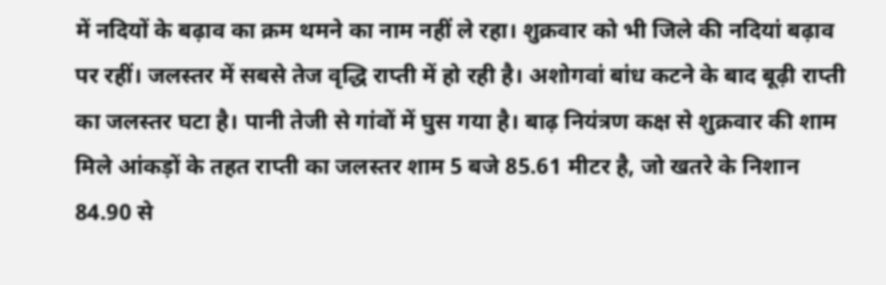में नदियों के बढ़ाव का क्रम थमने का नाम नहीं ले रहा। शुक्रवार को भी जिले की नदियां बढ़ाव पर रहीं। जलस्तर में सबसे तेज वृद्धि राप्ती में हो रही है। अशोगवां बांध कटने के बाद बूढ़ी राप्ती का जलस्तर घटा है। पानी तेजी से गांवों में घुस गया है। बाढ़ नियंत्रण कक्ष से शुक्रवार की शाम मिले आंकड़ों के तहत राप्ती का जलस्तर शाम 5 बजे 85.61 मीटर है, जो खतरे के निशान 84.90 से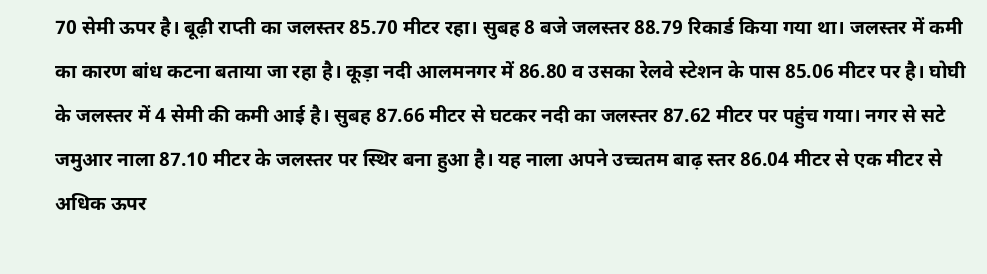70 सेमी ऊपर है। बूढ़ी राप्ती का जलस्तर 85.70 मीटर रहा। सुबह 8 बजे जलस्तर 88.79 रिकार्ड किया गया था। जलस्तर में कमी का कारण बांध कटना बताया जा रहा है। कूड़ा नदी आलमनगर में 86.80 व उसका रेलवे स्टेशन के पास 85.06 मीटर पर है। घोघी के जलस्तर में 4 सेमी की कमी आई है। सुबह 87.66 मीटर से घटकर नदी का जलस्तर 87.62 मीटर पर पहुंच गया। नगर से सटे जमुआर नाला 87.10 मीटर के जलस्तर पर स्थिर बना हुआ है। यह नाला अपने उच्चतम बाढ़ स्तर 86.04 मीटर से एक मीटर से अधिक ऊपर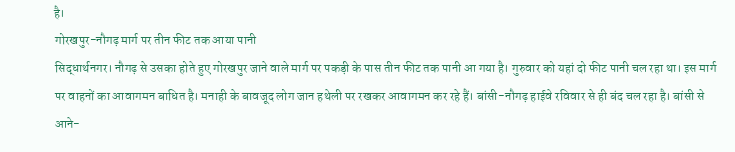है।
गोरखपुर-नौगढ़ मार्ग पर तीन फीट तक आया पानी
सिद्धार्थनगर। नौगढ़ से उसका होते हुए गोरखपुर जाने वाले मार्ग पर पकड़ी के पास तीन फीट तक पानी आ गया है। गुरुवार को यहां दो फीट पानी चल रहा था। इस मार्ग पर वाहनों का आवागमन बाधित है। मनाही के बावजूद लोग जान हथेली पर रखकर आवागमन कर रहे हैं। बांसी-नौगढ़ हाईवे रविवार से ही बंद चल रहा है। बांसी से आने-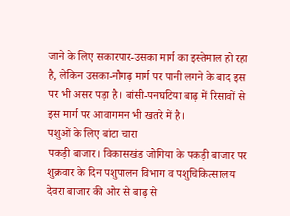जाने के लिए सकारपार-उसका मार्ग का इस्तेमाल हो रहा है, लेकिन उसका-नौगढ़ मार्ग पर पानी लगने के बाद इस पर भी असर पड़ा है। बांसी-पनघटिया बाढ़ में रिसावों से इस मार्ग पर आवागमन भी खतरे में है।
पशुओं के लिए बांटा चारा
पकड़ी बाजार। विकासखंड जोगिया के पकड़ी बाजार पर शुक्रवार के दिन पशुपालन विभाग व पशुचिकित्सालय देवरा बाजार की ओर से बाढ़ से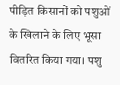पीड़ित किसानों को पशुओं के खिलाने के लिए भूसा वितरित किया गया। पशु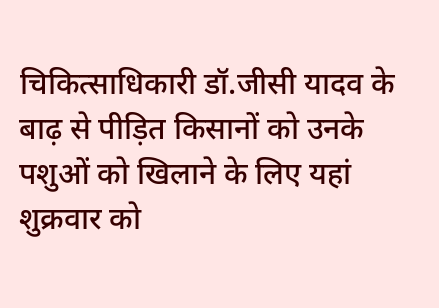चिकित्साधिकारी डॉ.जीसी यादव के बाढ़ से पीड़ित किसानों को उनके पशुओं को खिलाने के लिए यहां शुक्रवार को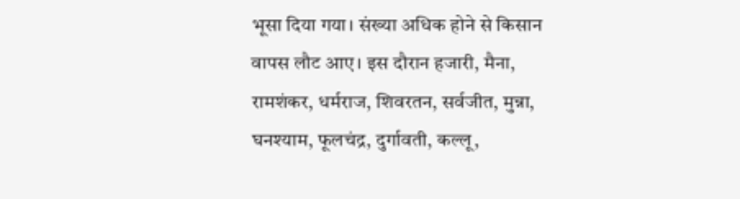भूसा दिया गया। संख्या अधिक होने से किसान वापस लौट आए। इस दौरान हजारी, मैना, रामशंकर, धर्मराज, शिवरतन, सर्वजीत, मुन्ना, घनश्याम, फूलचंद्र, दुर्गावती, कल्लू,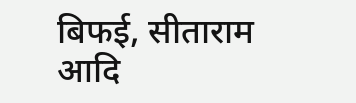बिफई, सीताराम आदि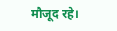मौजूद रहे।